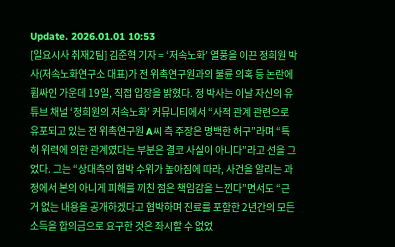Update. 2026.01.01 10:53
[일요시사 취재2팀] 김준혁 기자 = ‘저속노화’ 열풍을 이끈 정희원 박사(저속노화연구소 대표)가 전 위촉연구원과의 불륜 의혹 등 논란에 휩싸인 가운데 19일, 직접 입장을 밝혔다. 정 박사는 이날 자신의 유튜브 채널 ‘정희원의 저속노화’ 커뮤니티에서 “사적 관계 관련으로 유포되고 있는 전 위촉연구원 A씨 측 주장은 명백한 허구”라며 “특히 위력에 의한 관계였다는 부분은 결코 사실이 아니다”라고 선을 그었다. 그는 “상대측의 협박 수위가 높아짐에 따라, 사건을 알리는 과정에서 본의 아니게 피해를 끼친 점은 책임감을 느낀다”면서도 “근거 없는 내용을 공개하겠다고 협박하며 진료를 포함한 2년간의 모든 소득을 합의금으로 요구한 것은 좌시할 수 없었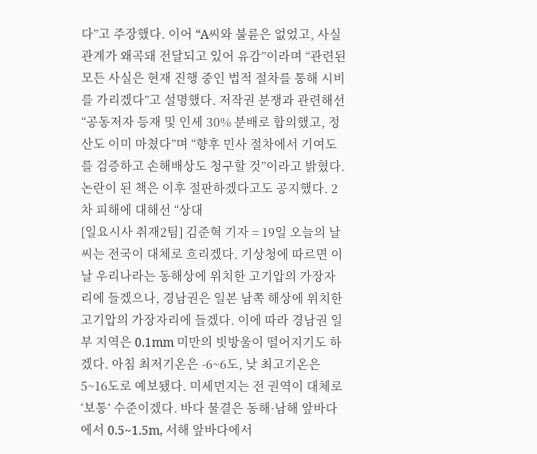다”고 주장했다. 이어 “A씨와 불륜은 없었고, 사실관계가 왜곡돼 전달되고 있어 유감”이라며 “관련된 모든 사실은 현재 진행 중인 법적 절차를 통해 시비를 가리겠다”고 설명했다. 저작권 분쟁과 관련해선 “공동저자 등재 및 인세 30% 분배로 합의했고, 정산도 이미 마쳤다”며 “향후 민사 절차에서 기여도를 검증하고 손해배상도 청구할 것”이라고 밝혔다. 논란이 된 책은 이후 절판하겠다고도 공지했다. 2차 피해에 대해선 “상대
[일요시사 취재2팀] 김준혁 기자 = 19일 오늘의 날씨는 전국이 대체로 흐리겠다. 기상청에 따르면 이날 우리나라는 동해상에 위치한 고기압의 가장자리에 들겠으나, 경남권은 일본 남쪽 해상에 위치한 고기압의 가장자리에 들겠다. 이에 따라 경남권 일부 지역은 0.1mm 미만의 빗방울이 떨어지기도 하겠다. 아침 최저기온은 -6~6도, 낮 최고기온은 5~16도로 예보됐다. 미세먼지는 전 권역이 대체로 ‘보통’ 수준이겠다. 바다 물결은 동해·남해 앞바다에서 0.5~1.5m, 서해 앞바다에서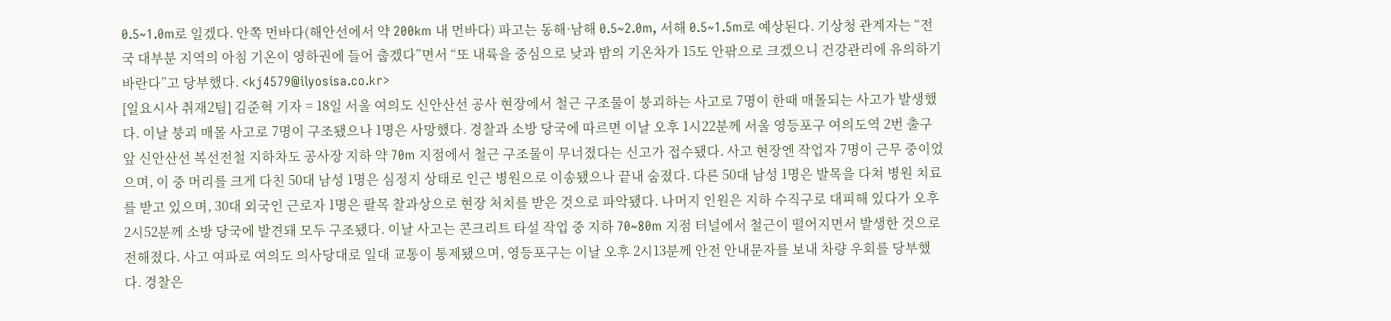0.5~1.0m로 일겠다. 안쪽 먼바다(해안선에서 약 200km 내 먼바다) 파고는 동해·남해 0.5~2.0m, 서해 0.5~1.5m로 예상된다. 기상청 관계자는 “전국 대부분 지역의 아침 기온이 영하권에 들어 춥겠다”면서 “또 내륙을 중심으로 낮과 밤의 기온차가 15도 안팎으로 크겠으니 건강관리에 유의하기 바란다”고 당부했다. <kj4579@ilyosisa.co.kr>
[일요시사 취재2팀] 김준혁 기자 = 18일 서울 여의도 신안산선 공사 현장에서 철근 구조물이 붕괴하는 사고로 7명이 한때 매몰되는 사고가 발생했다. 이날 붕괴 매몰 사고로 7명이 구조됐으나 1명은 사망했다. 경찰과 소방 당국에 따르면 이날 오후 1시22분께 서울 영등포구 여의도역 2번 출구 앞 신안산선 복선전철 지하차도 공사장 지하 약 70m 지점에서 철근 구조물이 무너졌다는 신고가 접수됐다. 사고 현장엔 작업자 7명이 근무 중이었으며, 이 중 머리를 크게 다친 50대 남성 1명은 심정지 상태로 인근 병원으로 이송됐으나 끝내 숨졌다. 다른 50대 남성 1명은 발목을 다쳐 병원 치료를 받고 있으며, 30대 외국인 근로자 1명은 팔목 찰과상으로 현장 처치를 받은 것으로 파악됐다. 나머지 인원은 지하 수직구로 대피해 있다가 오후 2시52분께 소방 당국에 발견돼 모두 구조됐다. 이날 사고는 콘크리트 타설 작업 중 지하 70~80m 지점 터널에서 철근이 떨어지면서 발생한 것으로 전해졌다. 사고 여파로 여의도 의사당대로 일대 교통이 통제됐으며, 영등포구는 이날 오후 2시13분께 안전 안내문자를 보내 차량 우회를 당부했다. 경찰은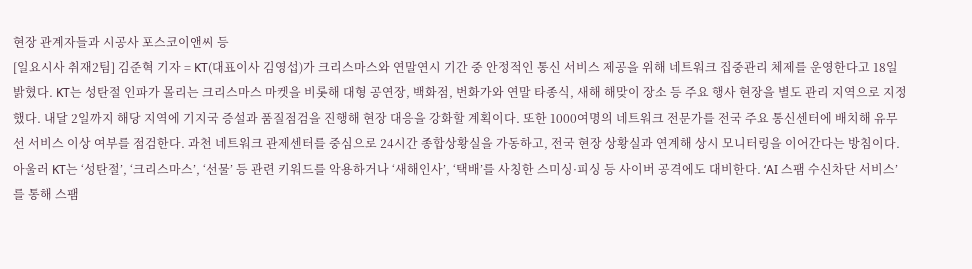현장 관계자들과 시공사 포스코이앤씨 등
[일요시사 취재2팀] 김준혁 기자 = KT(대표이사 김영섭)가 크리스마스와 연말연시 기간 중 안정적인 통신 서비스 제공을 위해 네트워크 집중관리 체제를 운영한다고 18일 밝혔다. KT는 성탄절 인파가 몰리는 크리스마스 마켓을 비롯해 대형 공연장, 백화점, 번화가와 연말 타종식, 새해 해맞이 장소 등 주요 행사 현장을 별도 관리 지역으로 지정했다. 내달 2일까지 해당 지역에 기지국 증설과 품질점검을 진행해 현장 대응을 강화할 계획이다. 또한 1000여명의 네트워크 전문가를 전국 주요 통신센터에 배치해 유무선 서비스 이상 여부를 점검한다. 과천 네트워크 관제센터를 중심으로 24시간 종합상황실을 가동하고, 전국 현장 상황실과 연계해 상시 모니터링을 이어간다는 방침이다. 아울러 KT는 ‘성탄절’, ‘크리스마스’, ‘선물’ 등 관련 키워드를 악용하거나 ‘새해인사’, ‘택배’를 사칭한 스미싱·피싱 등 사이버 공격에도 대비한다. ‘AI 스팸 수신차단 서비스’를 통해 스팸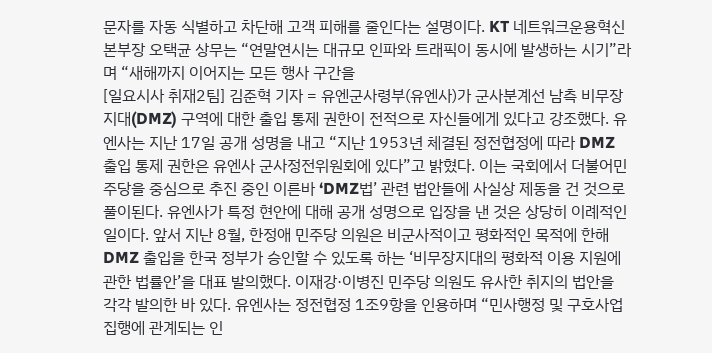문자를 자동 식별하고 차단해 고객 피해를 줄인다는 설명이다. KT 네트워크운용혁신본부장 오택균 상무는 “연말연시는 대규모 인파와 트래픽이 동시에 발생하는 시기”라며 “새해까지 이어지는 모든 행사 구간을
[일요시사 취재2팀] 김준혁 기자 = 유엔군사령부(유엔사)가 군사분계선 남측 비무장지대(DMZ) 구역에 대한 출입 통제 권한이 전적으로 자신들에게 있다고 강조했다. 유엔사는 지난 17일 공개 성명을 내고 “지난 1953년 체결된 정전협정에 따라 DMZ 출입 통제 권한은 유엔사 군사정전위원회에 있다”고 밝혔다. 이는 국회에서 더불어민주당을 중심으로 추진 중인 이른바 ‘DMZ법’ 관련 법안들에 사실상 제동을 건 것으로 풀이된다. 유엔사가 특정 현안에 대해 공개 성명으로 입장을 낸 것은 상당히 이례적인 일이다. 앞서 지난 8월, 한정애 민주당 의원은 비군사적이고 평화적인 목적에 한해 DMZ 출입을 한국 정부가 승인할 수 있도록 하는 ‘비무장지대의 평화적 이용 지원에 관한 법률안’을 대표 발의했다. 이재강·이병진 민주당 의원도 유사한 취지의 법안을 각각 발의한 바 있다. 유엔사는 정전협정 1조9항을 인용하며 “민사행정 및 구호사업 집행에 관계되는 인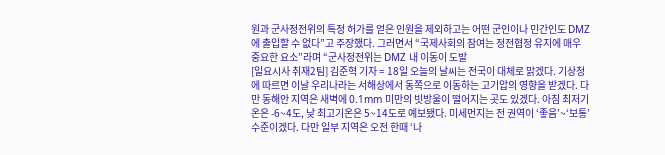원과 군사정전위의 특정 허가를 얻은 인원을 제외하고는 어떤 군인이나 민간인도 DMZ에 출입할 수 없다”고 주장했다. 그러면서 “국제사회의 참여는 정전협정 유지에 매우 중요한 요소”라며 “군사정전위는 DMZ 내 이동이 도발
[일요시사 취재2팀] 김준혁 기자 = 18일 오늘의 날씨는 전국이 대체로 맑겠다. 기상청에 따르면 이날 우리나라는 서해상에서 동쪽으로 이동하는 고기압의 영향을 받겠다. 다만 동해안 지역은 새벽에 0.1mm 미만의 빗방울이 떨어지는 곳도 있겠다. 아침 최저기온은 -6~4도, 낮 최고기온은 5~14도로 예보됐다. 미세먼지는 전 권역이 ‘좋음’~‘보통’ 수준이겠다. 다만 일부 지역은 오전 한때 ‘나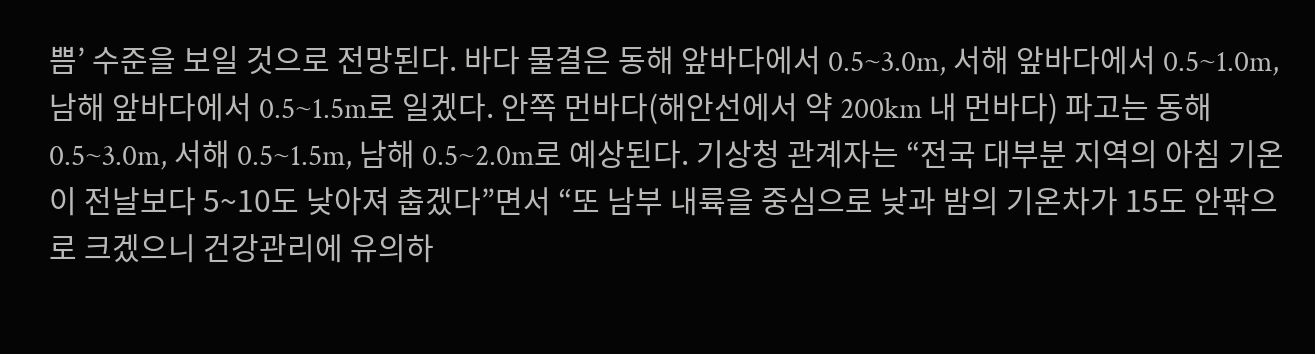쁨’ 수준을 보일 것으로 전망된다. 바다 물결은 동해 앞바다에서 0.5~3.0m, 서해 앞바다에서 0.5~1.0m, 남해 앞바다에서 0.5~1.5m로 일겠다. 안쪽 먼바다(해안선에서 약 200km 내 먼바다) 파고는 동해 0.5~3.0m, 서해 0.5~1.5m, 남해 0.5~2.0m로 예상된다. 기상청 관계자는 “전국 대부분 지역의 아침 기온이 전날보다 5~10도 낮아져 춥겠다”면서 “또 남부 내륙을 중심으로 낮과 밤의 기온차가 15도 안팎으로 크겠으니 건강관리에 유의하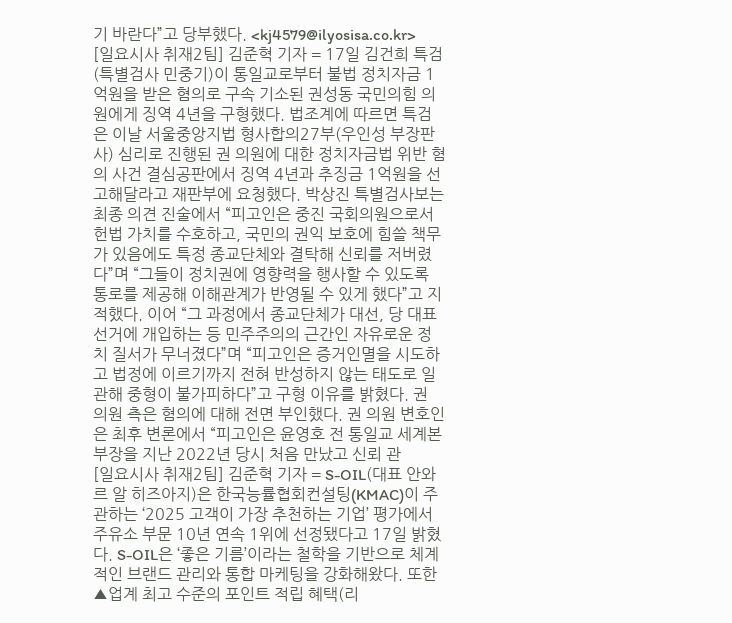기 바란다”고 당부했다. <kj4579@ilyosisa.co.kr>
[일요시사 취재2팀] 김준혁 기자 = 17일 김건희 특검(특별검사 민중기)이 통일교로부터 불법 정치자금 1억원을 받은 혐의로 구속 기소된 권성동 국민의힘 의원에게 징역 4년을 구형했다. 법조계에 따르면 특검은 이날 서울중앙지법 형사합의27부(우인성 부장판사) 심리로 진행된 권 의원에 대한 정치자금법 위반 혐의 사건 결심공판에서 징역 4년과 추징금 1억원을 선고해달라고 재판부에 요청했다. 박상진 특별검사보는 최종 의견 진술에서 “피고인은 중진 국회의원으로서 헌법 가치를 수호하고, 국민의 권익 보호에 힘쓸 책무가 있음에도 특정 종교단체와 결탁해 신뢰를 저버렸다”며 “그들이 정치권에 영향력을 행사할 수 있도록 통로를 제공해 이해관계가 반영될 수 있게 했다”고 지적했다. 이어 “그 과정에서 종교단체가 대선, 당 대표 선거에 개입하는 등 민주주의의 근간인 자유로운 정치 질서가 무너졌다”며 “피고인은 증거인멸을 시도하고 법정에 이르기까지 전혀 반성하지 않는 태도로 일관해 중형이 불가피하다”고 구형 이유를 밝혔다. 권 의원 측은 혐의에 대해 전면 부인했다. 권 의원 변호인은 최후 변론에서 “피고인은 윤영호 전 통일교 세계본부장을 지난 2022년 당시 처음 만났고 신뢰 관
[일요시사 취재2팀] 김준혁 기자 = S-OIL(대표 안와르 알 히즈아지)은 한국능률협회컨설팅(KMAC)이 주관하는 ‘2025 고객이 가장 추천하는 기업’ 평가에서 주유소 부문 10년 연속 1위에 선정됐다고 17일 밝혔다. S-OIL은 ‘좋은 기름’이라는 철학을 기반으로 체계적인 브랜드 관리와 통합 마케팅을 강화해왔다. 또한 ▲업계 최고 수준의 포인트 적립 혜택(리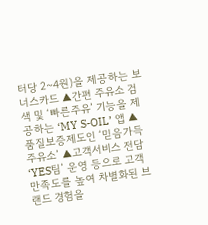터당 2~4원)을 제공하는 보너스카드 ▲간편 주유소 검색 및 ‘빠른주유’ 기능을 제공하는 ‘MY S-OIL’ 앱 ▲품질보증제도인 ‘믿음가득주유소’ ▲고객서비스 전담 ‘YES팀’ 운영 등으로 고객 만족도를 높여 차별화된 브랜드 경험을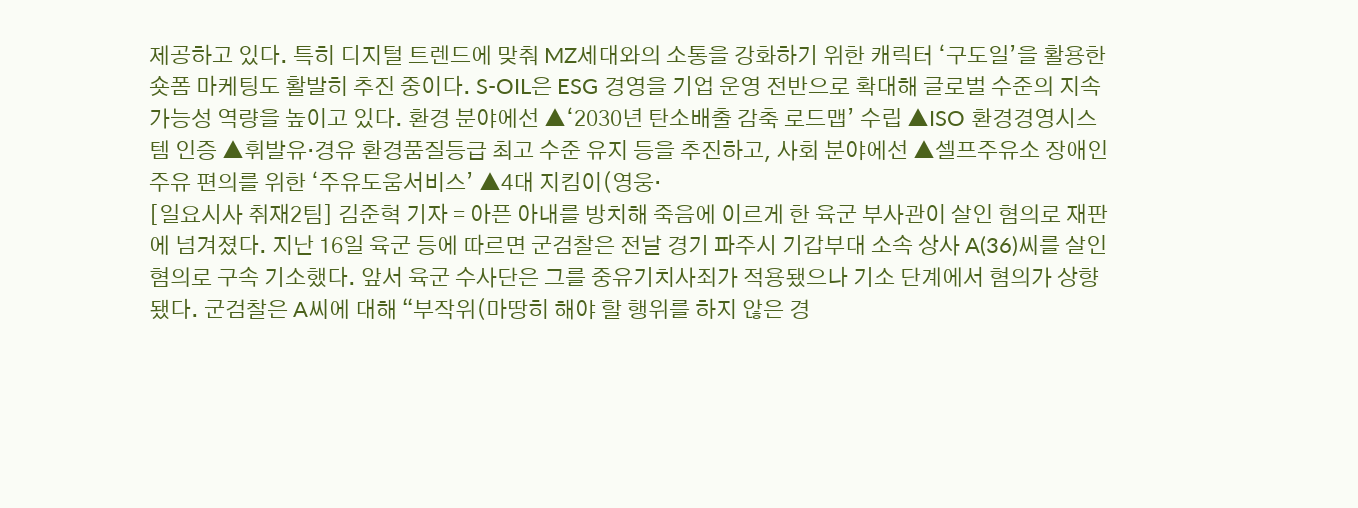제공하고 있다. 특히 디지털 트렌드에 맞춰 MZ세대와의 소통을 강화하기 위한 캐릭터 ‘구도일’을 활용한 숏폼 마케팅도 활발히 추진 중이다. S-OIL은 ESG 경영을 기업 운영 전반으로 확대해 글로벌 수준의 지속가능성 역량을 높이고 있다. 환경 분야에선 ▲‘2030년 탄소배출 감축 로드맵’ 수립 ▲ISO 환경경영시스템 인증 ▲휘발유·경유 환경품질등급 최고 수준 유지 등을 추진하고, 사회 분야에선 ▲셀프주유소 장애인 주유 편의를 위한 ‘주유도움서비스’ ▲4대 지킴이(영웅·
[일요시사 취재2팀] 김준혁 기자 = 아픈 아내를 방치해 죽음에 이르게 한 육군 부사관이 살인 혐의로 재판에 넘겨졌다. 지난 16일 육군 등에 따르면 군검찰은 전날 경기 파주시 기갑부대 소속 상사 A(36)씨를 살인 혐의로 구속 기소했다. 앞서 육군 수사단은 그를 중유기치사죄가 적용됐으나 기소 단계에서 혐의가 상향됐다. 군검찰은 A씨에 대해 “부작위(마땅히 해야 할 행위를 하지 않은 경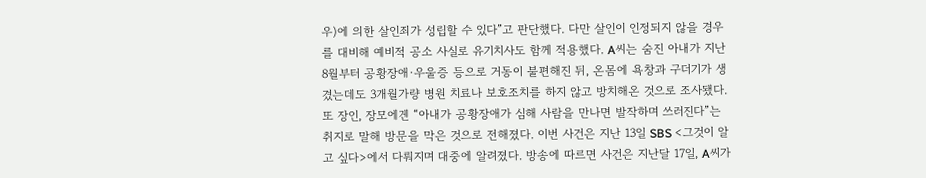우)에 의한 살인죄가 성립할 수 있다”고 판단했다. 다만 살인이 인정되지 않을 경우를 대비해 예비적 공소 사실로 유기치사도 함께 적용했다. A씨는 숨진 아내가 지난 8월부터 공황장애·우울증 등으로 거동이 불편해진 뒤, 온몸에 욕창과 구더기가 생겼는데도 3개월가량 병원 치료나 보호조치를 하지 않고 방치해온 것으로 조사됐다. 또 장인, 장모에겐 “아내가 공황장애가 심해 사람을 만나면 발작하며 쓰러진다”는 취지로 말해 방문을 막은 것으로 전해졌다. 이번 사건은 지난 13일 SBS <그것이 알고 싶다>에서 다뤄지며 대중에 알려졌다. 방송에 따르면 사건은 지난달 17일, A씨가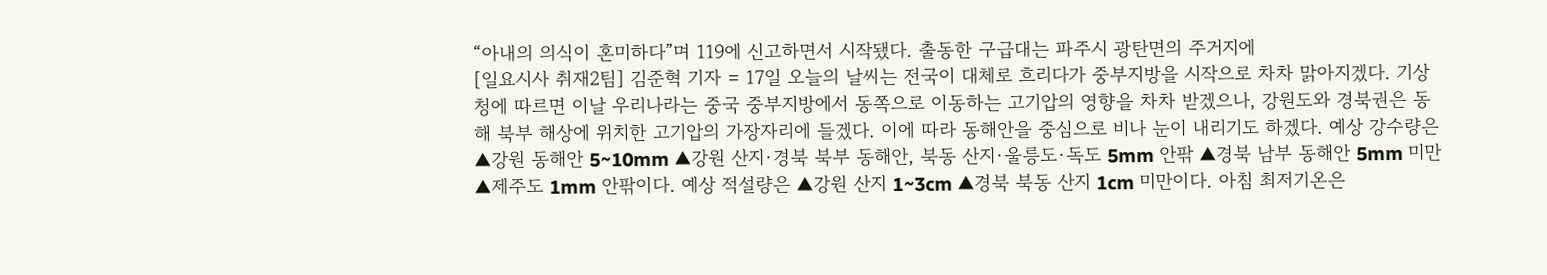“아내의 의식이 혼미하다”며 119에 신고하면서 시작됐다. 출동한 구급대는 파주시 광탄면의 주거지에
[일요시사 취재2팀] 김준혁 기자 = 17일 오늘의 날씨는 전국이 대체로 흐리다가 중부지방을 시작으로 차차 맑아지겠다. 기상청에 따르면 이날 우리나라는 중국 중부지방에서 동쪽으로 이동하는 고기압의 영향을 차차 받겠으나, 강원도와 경북권은 동해 북부 해상에 위치한 고기압의 가장자리에 들겠다. 이에 따라 동해안을 중심으로 비나 눈이 내리기도 하겠다. 예상 강수량은 ▲강원 동해안 5~10mm ▲강원 산지·경북 북부 동해안, 북동 산지·울릉도·독도 5mm 안팎 ▲경북 남부 동해안 5mm 미만 ▲제주도 1mm 안팎이다. 예상 적설량은 ▲강원 산지 1~3cm ▲경북 북동 산지 1cm 미만이다. 아침 최저기온은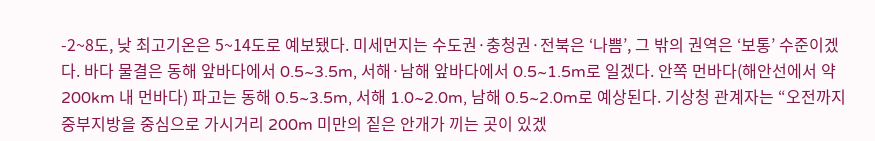-2~8도, 낮 최고기온은 5~14도로 예보됐다. 미세먼지는 수도권·충청권·전북은 ‘나쁨’, 그 밖의 권역은 ‘보통’ 수준이겠다. 바다 물결은 동해 앞바다에서 0.5~3.5m, 서해·남해 앞바다에서 0.5~1.5m로 일겠다. 안쪽 먼바다(해안선에서 약 200km 내 먼바다) 파고는 동해 0.5~3.5m, 서해 1.0~2.0m, 남해 0.5~2.0m로 예상된다. 기상청 관계자는 “오전까지 중부지방을 중심으로 가시거리 200m 미만의 짙은 안개가 끼는 곳이 있겠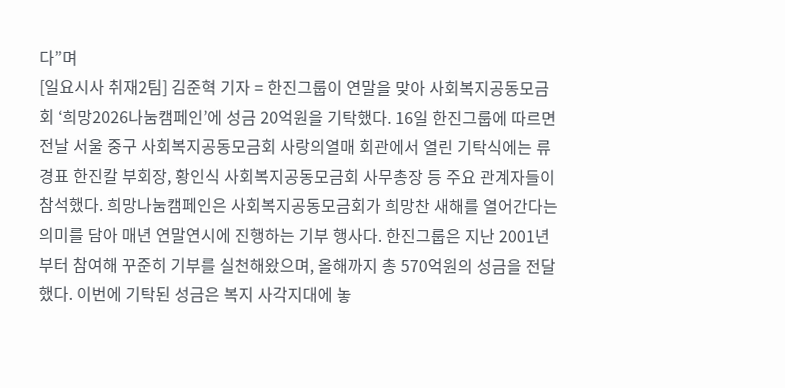다”며
[일요시사 취재2팀] 김준혁 기자 = 한진그룹이 연말을 맞아 사회복지공동모금회 ‘희망2026나눔캠페인’에 성금 20억원을 기탁했다. 16일 한진그룹에 따르면 전날 서울 중구 사회복지공동모금회 사랑의열매 회관에서 열린 기탁식에는 류경표 한진칼 부회장, 황인식 사회복지공동모금회 사무총장 등 주요 관계자들이 참석했다. 희망나눔캠페인은 사회복지공동모금회가 희망찬 새해를 열어간다는 의미를 담아 매년 연말연시에 진행하는 기부 행사다. 한진그룹은 지난 2001년부터 참여해 꾸준히 기부를 실천해왔으며, 올해까지 총 570억원의 성금을 전달했다. 이번에 기탁된 성금은 복지 사각지대에 놓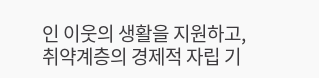인 이웃의 생활을 지원하고, 취약계층의 경제적 자립 기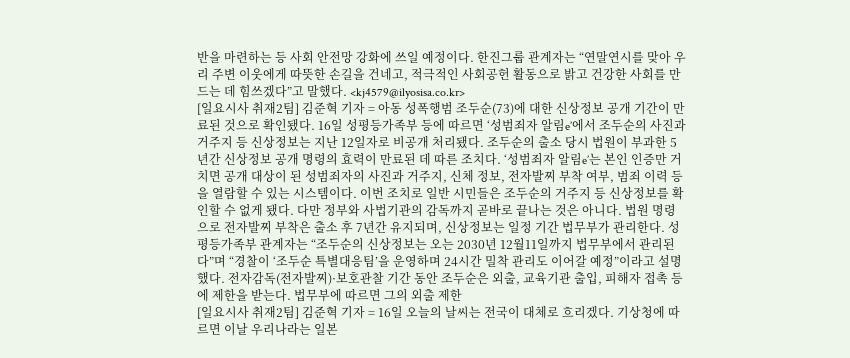반을 마련하는 등 사회 안전망 강화에 쓰일 예정이다. 한진그룹 관계자는 “연말연시를 맞아 우리 주변 이웃에게 따뜻한 손길을 건네고, 적극적인 사회공헌 활동으로 밝고 건강한 사회를 만드는 데 힘쓰겠다”고 말했다. <kj4579@ilyosisa.co.kr>
[일요시사 취재2팀] 김준혁 기자 = 아동 성폭행범 조두순(73)에 대한 신상정보 공개 기간이 만료된 것으로 확인됐다. 16일 성평등가족부 등에 따르면 ‘성범죄자 알림e’에서 조두순의 사진과 거주지 등 신상정보는 지난 12일자로 비공개 처리됐다. 조두순의 출소 당시 법원이 부과한 5년간 신상정보 공개 명령의 효력이 만료된 데 따른 조치다. ‘성범죄자 알림e’는 본인 인증만 거치면 공개 대상이 된 성범죄자의 사진과 거주지, 신체 정보, 전자발찌 부착 여부, 범죄 이력 등을 열람할 수 있는 시스템이다. 이번 조치로 일반 시민들은 조두순의 거주지 등 신상정보를 확인할 수 없게 됐다. 다만 정부와 사법기관의 감독까지 곧바로 끝나는 것은 아니다. 법원 명령으로 전자발찌 부착은 출소 후 7년간 유지되며, 신상정보는 일정 기간 법무부가 관리한다. 성평등가족부 관계자는 “조두순의 신상정보는 오는 2030년 12월11일까지 법무부에서 관리된다”며 “경찰이 ‘조두순 특별대응팀’을 운영하며 24시간 밀착 관리도 이어갈 예정”이라고 설명했다. 전자감독(전자발찌)·보호관찰 기간 동안 조두순은 외출, 교육기관 출입, 피해자 접촉 등에 제한을 받는다. 법무부에 따르면 그의 외출 제한
[일요시사 취재2팀] 김준혁 기자 = 16일 오늘의 날씨는 전국이 대체로 흐리겠다. 기상청에 따르면 이날 우리나라는 일본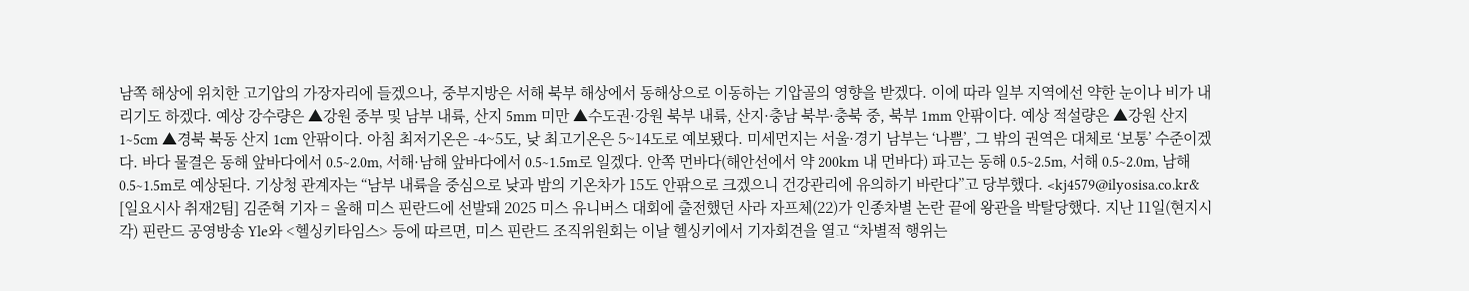남쪽 해상에 위치한 고기압의 가장자리에 들겠으나, 중부지방은 서해 북부 해상에서 동해상으로 이동하는 기압골의 영향을 받겠다. 이에 따라 일부 지역에선 약한 눈이나 비가 내리기도 하겠다. 예상 강수량은 ▲강원 중부 및 남부 내륙, 산지 5mm 미만 ▲수도권·강원 북부 내륙, 산지·충남 북부·충북 중, 북부 1mm 안팎이다. 예상 적설량은 ▲강원 산지 1~5cm ▲경북 북동 산지 1cm 안팎이다. 아침 최저기온은 -4~5도, 낮 최고기온은 5~14도로 예보됐다. 미세먼지는 서울·경기 남부는 ‘나쁨’, 그 밖의 권역은 대체로 ‘보통’ 수준이겠다. 바다 물결은 동해 앞바다에서 0.5~2.0m, 서해·남해 앞바다에서 0.5~1.5m로 일겠다. 안쪽 먼바다(해안선에서 약 200km 내 먼바다) 파고는 동해 0.5~2.5m, 서해 0.5~2.0m, 남해 0.5~1.5m로 예상된다. 기상청 관계자는 “남부 내륙을 중심으로 낮과 밤의 기온차가 15도 안팎으로 크겠으니 건강관리에 유의하기 바란다”고 당부했다. <kj4579@ilyosisa.co.kr&
[일요시사 취재2팀] 김준혁 기자 = 올해 미스 핀란드에 선발돼 2025 미스 유니버스 대회에 출전했던 사라 자프체(22)가 인종차별 논란 끝에 왕관을 박탈당했다. 지난 11일(현지시각) 핀란드 공영방송 Yle와 <헬싱키타임스> 등에 따르면, 미스 핀란드 조직위원회는 이날 헬싱키에서 기자회견을 열고 “차별적 행위는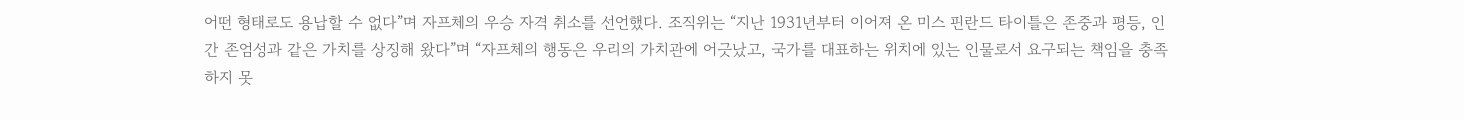어떤 형태로도 용납할 수 없다”며 자프체의 우승 자격 취소를 선언했다. 조직위는 “지난 1931년부터 이어져 온 미스 핀란드 타이틀은 존중과 평등, 인간 존엄성과 같은 가치를 상징해 왔다”며 “자프체의 행동은 우리의 가치관에 어긋났고, 국가를 대표하는 위치에 있는 인물로서 요구되는 책임을 충족하지 못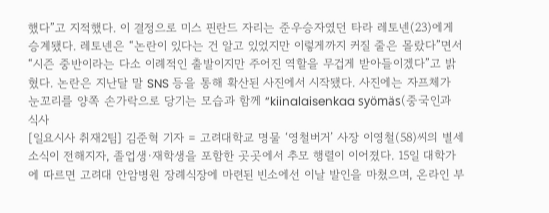했다”고 지적했다. 이 결정으로 미스 핀란드 자리는 준우승자였던 타라 레토넨(23)에게 승계됐다. 레토넨은 “논란이 있다는 건 알고 있었지만 이렇게까지 커질 줄은 몰랐다”면서 “시즌 중반이라는 다소 이례적인 출발이지만 주어진 역할을 무겁게 받아들이겠다”고 밝혔다. 논란은 지난달 말 SNS 등을 통해 확산된 사진에서 시작됐다. 사진에는 자프체가 눈꼬리를 양쪽 손가락으로 당기는 모습과 함께 “kiinalaisenkaa syömäs(중국인과 식사
[일요시사 취재2팀] 김준혁 기자 = 고려대학교 명물 ‘영철버거’ 사장 이영철(58)씨의 별세 소식이 전해지자, 졸업생·재학생을 포함한 곳곳에서 추모 행렬이 이어졌다. 15일 대학가에 따르면 고려대 안암병원 장례식장에 마련된 빈소에선 이날 발인을 마쳤으며, 온라인 부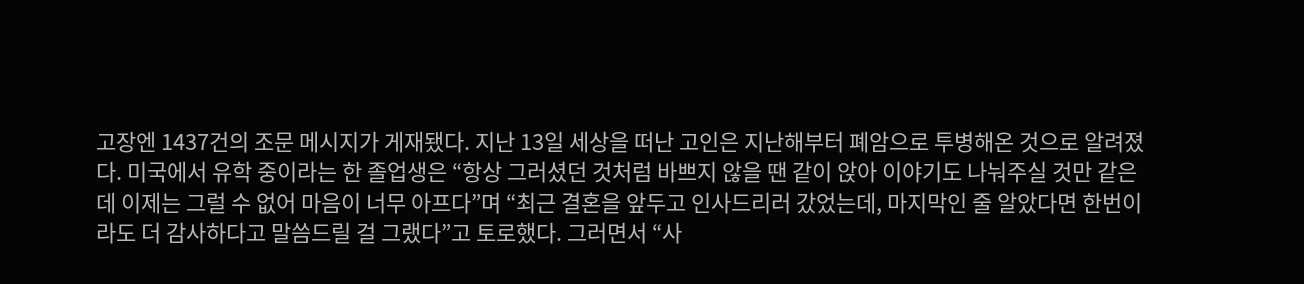고장엔 1437건의 조문 메시지가 게재됐다. 지난 13일 세상을 떠난 고인은 지난해부터 폐암으로 투병해온 것으로 알려졌다. 미국에서 유학 중이라는 한 졸업생은 “항상 그러셨던 것처럼 바쁘지 않을 땐 같이 앉아 이야기도 나눠주실 것만 같은데 이제는 그럴 수 없어 마음이 너무 아프다”며 “최근 결혼을 앞두고 인사드리러 갔었는데, 마지막인 줄 알았다면 한번이라도 더 감사하다고 말씀드릴 걸 그랬다”고 토로했다. 그러면서 “사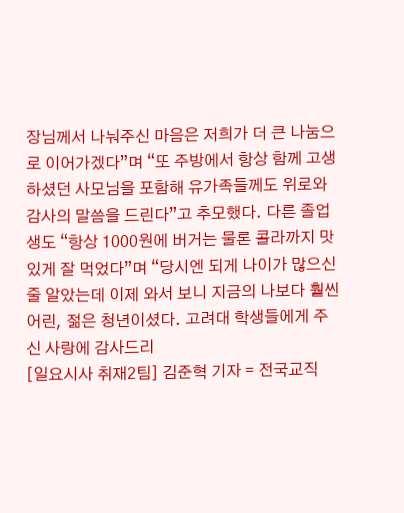장님께서 나눠주신 마음은 저희가 더 큰 나눔으로 이어가겠다”며 “또 주방에서 항상 함께 고생하셨던 사모님을 포함해 유가족들께도 위로와 감사의 말씀을 드린다”고 추모했다. 다른 졸업생도 “항상 1000원에 버거는 물론 콜라까지 맛있게 잘 먹었다”며 “당시엔 되게 나이가 많으신 줄 알았는데 이제 와서 보니 지금의 나보다 훨씬 어린, 젊은 청년이셨다. 고려대 학생들에게 주신 사랑에 감사드리
[일요시사 취재2팀] 김준혁 기자 = 전국교직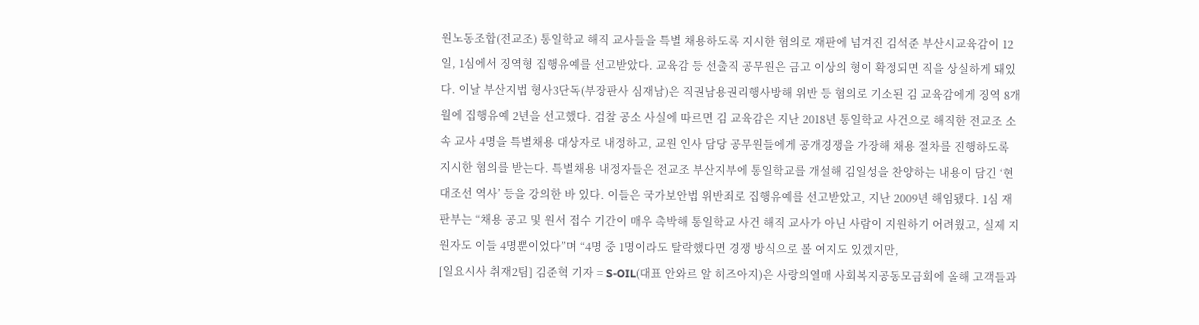원노동조합(전교조) 통일학교 해직 교사들을 특별 채용하도록 지시한 혐의로 재판에 넘겨진 김석준 부산시교육감이 12일, 1심에서 징역형 집행유예를 선고받았다. 교육감 등 선출직 공무원은 금고 이상의 형이 확정되면 직을 상실하게 돼있다. 이날 부산지법 형사3단독(부장판사 심재남)은 직권남용권리행사방해 위반 등 혐의로 기소된 김 교육감에게 징역 8개월에 집행유예 2년을 선고했다. 검찰 공소 사실에 따르면 김 교육감은 지난 2018년 통일학교 사건으로 해직한 전교조 소속 교사 4명을 특별채용 대상자로 내정하고, 교원 인사 담당 공무원들에게 공개경쟁을 가장해 채용 절차를 진행하도록 지시한 혐의를 받는다. 특별채용 내정자들은 전교조 부산지부에 통일학교를 개설해 김일성을 찬양하는 내용이 담긴 ‘현대조선 역사’ 등을 강의한 바 있다. 이들은 국가보안법 위반죄로 집행유예를 선고받았고, 지난 2009년 해임됐다. 1심 재판부는 “채용 공고 및 원서 접수 기간이 매우 촉박해 통일학교 사건 해직 교사가 아닌 사람이 지원하기 어려웠고, 실제 지원자도 이들 4명뿐이었다”며 “4명 중 1명이라도 탈락했다면 경쟁 방식으로 볼 여지도 있겠지만,
[일요시사 취재2팀] 김준혁 기자 = S-OIL(대표 안와르 알 히즈아지)은 사랑의열매 사회복지공동모금회에 올해 고객들과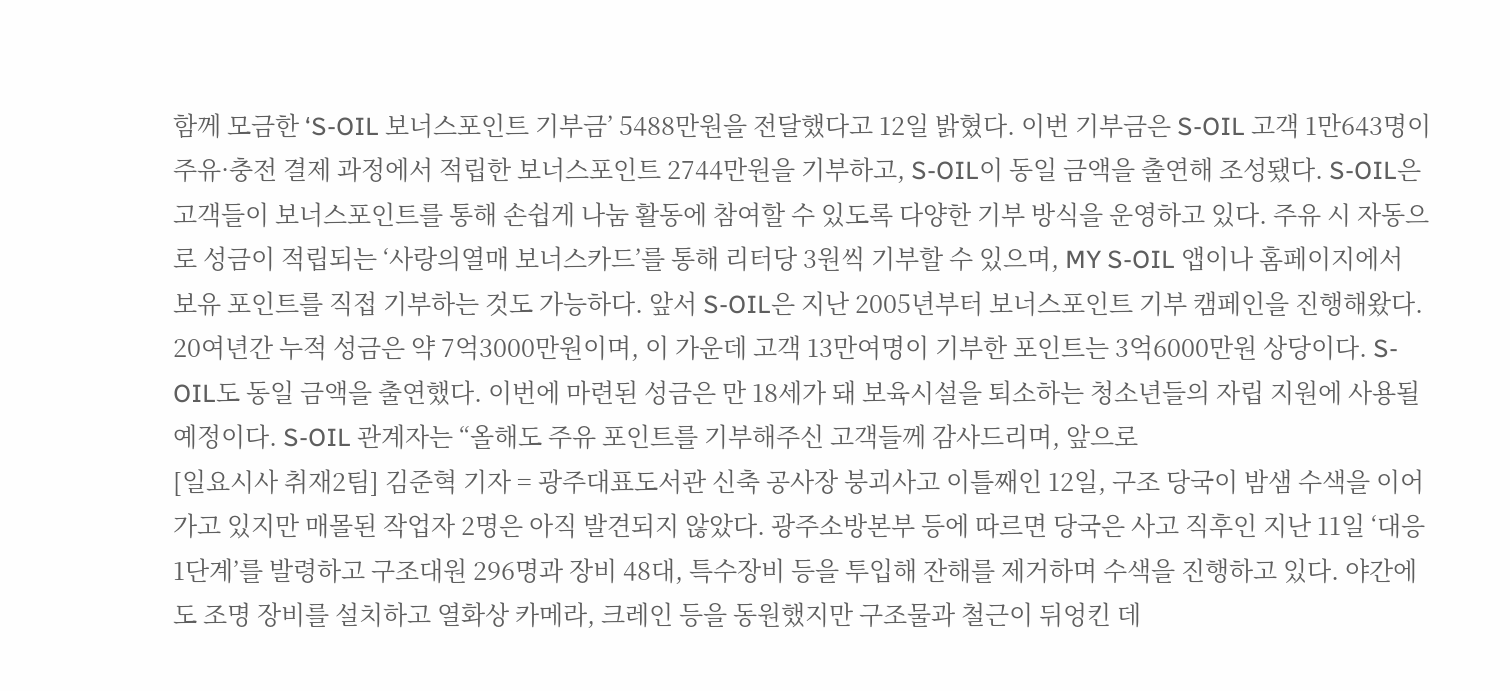함께 모금한 ‘S-OIL 보너스포인트 기부금’ 5488만원을 전달했다고 12일 밝혔다. 이번 기부금은 S-OIL 고객 1만643명이 주유·충전 결제 과정에서 적립한 보너스포인트 2744만원을 기부하고, S-OIL이 동일 금액을 출연해 조성됐다. S-OIL은 고객들이 보너스포인트를 통해 손쉽게 나눔 활동에 참여할 수 있도록 다양한 기부 방식을 운영하고 있다. 주유 시 자동으로 성금이 적립되는 ‘사랑의열매 보너스카드’를 통해 리터당 3원씩 기부할 수 있으며, MY S-OIL 앱이나 홈페이지에서 보유 포인트를 직접 기부하는 것도 가능하다. 앞서 S-OIL은 지난 2005년부터 보너스포인트 기부 캠페인을 진행해왔다. 20여년간 누적 성금은 약 7억3000만원이며, 이 가운데 고객 13만여명이 기부한 포인트는 3억6000만원 상당이다. S-OIL도 동일 금액을 출연했다. 이번에 마련된 성금은 만 18세가 돼 보육시설을 퇴소하는 청소년들의 자립 지원에 사용될 예정이다. S-OIL 관계자는 “올해도 주유 포인트를 기부해주신 고객들께 감사드리며, 앞으로
[일요시사 취재2팀] 김준혁 기자 = 광주대표도서관 신축 공사장 붕괴사고 이틀째인 12일, 구조 당국이 밤샘 수색을 이어가고 있지만 매몰된 작업자 2명은 아직 발견되지 않았다. 광주소방본부 등에 따르면 당국은 사고 직후인 지난 11일 ‘대응 1단계’를 발령하고 구조대원 296명과 장비 48대, 특수장비 등을 투입해 잔해를 제거하며 수색을 진행하고 있다. 야간에도 조명 장비를 설치하고 열화상 카메라, 크레인 등을 동원했지만 구조물과 철근이 뒤엉킨 데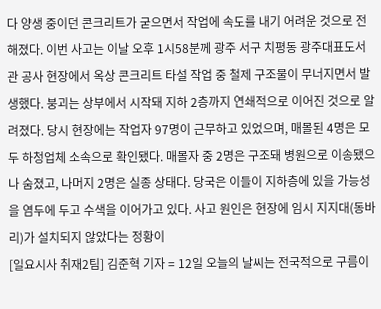다 양생 중이던 콘크리트가 굳으면서 작업에 속도를 내기 어려운 것으로 전해졌다. 이번 사고는 이날 오후 1시58분께 광주 서구 치평동 광주대표도서관 공사 현장에서 옥상 콘크리트 타설 작업 중 철제 구조물이 무너지면서 발생했다. 붕괴는 상부에서 시작돼 지하 2층까지 연쇄적으로 이어진 것으로 알려졌다. 당시 현장에는 작업자 97명이 근무하고 있었으며, 매몰된 4명은 모두 하청업체 소속으로 확인됐다. 매몰자 중 2명은 구조돼 병원으로 이송됐으나 숨졌고, 나머지 2명은 실종 상태다. 당국은 이들이 지하층에 있을 가능성을 염두에 두고 수색을 이어가고 있다. 사고 원인은 현장에 임시 지지대(동바리)가 설치되지 않았다는 정황이
[일요시사 취재2팀] 김준혁 기자 = 12일 오늘의 날씨는 전국적으로 구름이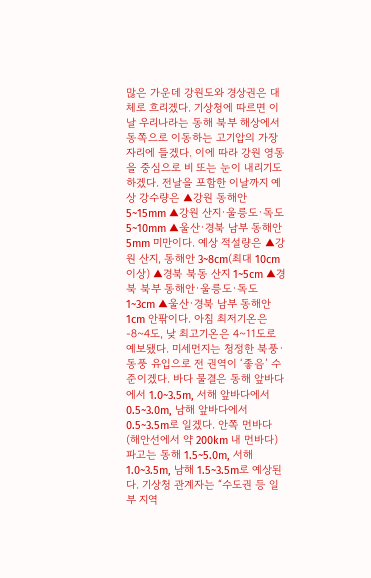많은 가운데 강원도와 경상권은 대체로 흐리겠다. 기상청에 따르면 이날 우리나라는 동해 북부 해상에서 동쪽으로 이동하는 고기압의 가장자리에 들겠다. 이에 따라 강원 영동을 중심으로 비 또는 눈이 내리기도 하겠다. 전날을 포함한 이날까지 예상 강수량은 ▲강원 동해안 5~15mm ▲강원 산지·울릉도·독도 5~10mm ▲울산·경북 남부 동해안 5mm 미만이다. 예상 적설량은 ▲강원 산지, 동해안 3~8cm(최대 10cm 이상) ▲경북 북동 산지 1~5cm ▲경북 북부 동해안·울릉도·독도 1~3cm ▲울산·경북 남부 동해안 1cm 안팎이다. 아침 최저기온은 -8~4도, 낮 최고기온은 4~11도로 예보됐다. 미세먼지는 청정한 북풍·동풍 유입으로 전 권역이 ‘좋음’ 수준이겠다. 바다 물결은 동해 앞바다에서 1.0~3.5m, 서해 앞바다에서 0.5~3.0m, 남해 앞바다에서 0.5~3.5m로 일겠다. 안쪽 먼바다(해안선에서 약 200km 내 먼바다) 파고는 동해 1.5~5.0m, 서해 1.0~3.5m, 남해 1.5~3.5m로 예상된다. 기상청 관계자는 “수도권 등 일부 지역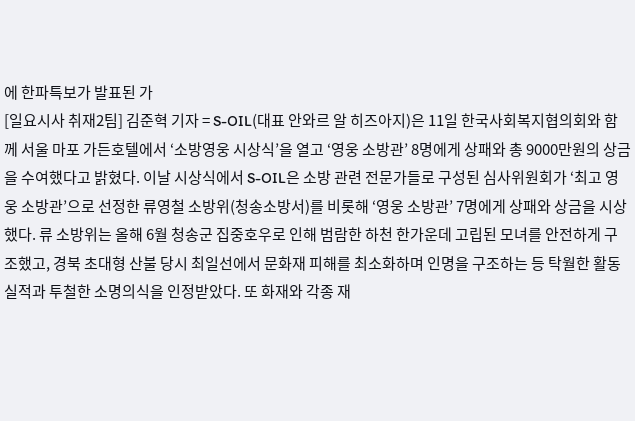에 한파특보가 발표된 가
[일요시사 취재2팀] 김준혁 기자 = S-OIL(대표 안와르 알 히즈아지)은 11일 한국사회복지협의회와 함께 서울 마포 가든호텔에서 ‘소방영웅 시상식’을 열고 ‘영웅 소방관’ 8명에게 상패와 총 9000만원의 상금을 수여했다고 밝혔다. 이날 시상식에서 S-OIL은 소방 관련 전문가들로 구성된 심사위원회가 ‘최고 영웅 소방관’으로 선정한 류영철 소방위(청송소방서)를 비롯해 ‘영웅 소방관’ 7명에게 상패와 상금을 시상했다. 류 소방위는 올해 6월 청송군 집중호우로 인해 범람한 하천 한가운데 고립된 모녀를 안전하게 구조했고, 경북 초대형 산불 당시 최일선에서 문화재 피해를 최소화하며 인명을 구조하는 등 탁월한 활동 실적과 투철한 소명의식을 인정받았다. 또 화재와 각종 재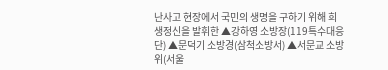난사고 현장에서 국민의 생명을 구하기 위해 희생정신을 발휘한 ▲강하영 소방장(119특수대응단) ▲문덕기 소방경(삼척소방서) ▲서문교 소방위(서울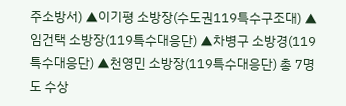주소방서) ▲이기평 소방장(수도권119특수구조대) ▲임건택 소방장(119특수대응단) ▲차병구 소방경(119특수대응단) ▲천영민 소방장(119특수대응단) 총 7명도 수상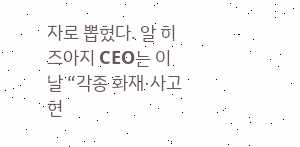자로 뽑혔다. 알 히즈아지 CEO는 이날 “각종 화재·사고 현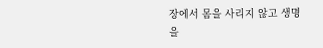장에서 몸을 사리지 않고 생명을